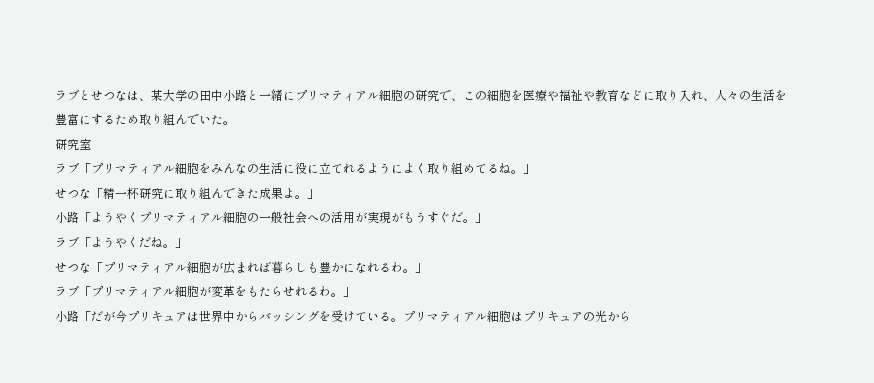ラブとせつなは、某大学の田中小路と一緒にプリマティアル細胞の研究で、この細胞を医療や福祉や教育などに取り入れ、人々の生活を豊富にするため取り組んでいた。
研究室
ラブ「プリマティアル細胞をみんなの生活に役に立てれるようによく取り組めてるね。」
せつな「精一杯研究に取り組んできた成果よ。」
小路「ようやくプリマティアル細胞の一般社会への活用が実現がもうすぐだ。」
ラブ「ようやくだね。」
せつな「プリマティアル細胞が広まれば暮らしも豊かになれるわ。」
ラブ「プリマティアル細胞が変革をもたらせれるわ。」
小路「だが今プリキュアは世界中からバッシングを受けている。プリマティアル細胞はプリキュアの光から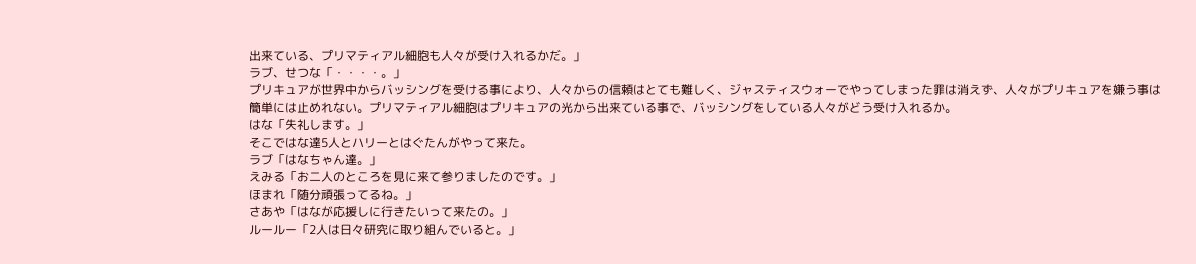出来ている、プリマティアル細胞も人々が受け入れるかだ。」
ラブ、せつな「・・・・。」
プリキュアが世界中からバッシングを受ける事により、人々からの信頼はとても難しく、ジャスティスウォーでやってしまった罪は消えず、人々がプリキュアを嫌う事は簡単には止めれない。プリマティアル細胞はプリキュアの光から出来ている事で、バッシングをしている人々がどう受け入れるか。
はな「失礼します。」
そこではな達5人とハリーとはぐたんがやって来た。
ラブ「はなちゃん達。」
えみる「お二人のところを見に来て参りましたのです。」
ほまれ「随分頑張ってるね。」
さあや「はなが応援しに行きたいって来たの。」
ルールー「2人は日々研究に取り組んでいると。」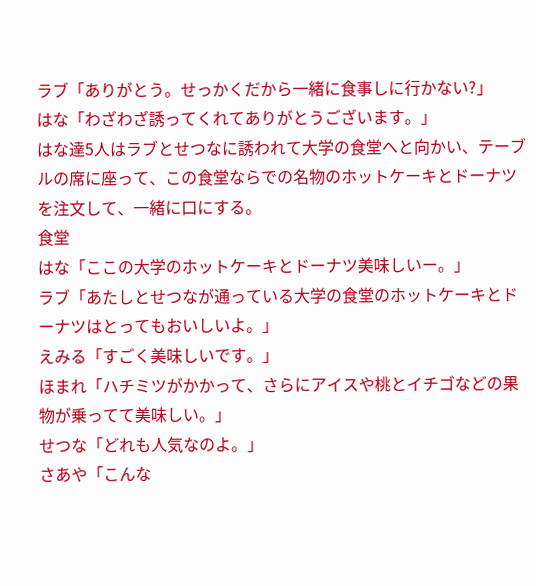ラブ「ありがとう。せっかくだから一緒に食事しに行かない?」
はな「わざわざ誘ってくれてありがとうございます。」
はな達5人はラブとせつなに誘われて大学の食堂へと向かい、テーブルの席に座って、この食堂ならでの名物のホットケーキとドーナツを注文して、一緒に口にする。
食堂
はな「ここの大学のホットケーキとドーナツ美味しいー。」
ラブ「あたしとせつなが通っている大学の食堂のホットケーキとドーナツはとってもおいしいよ。」
えみる「すごく美味しいです。」
ほまれ「ハチミツがかかって、さらにアイスや桃とイチゴなどの果物が乗ってて美味しい。」
せつな「どれも人気なのよ。」
さあや「こんな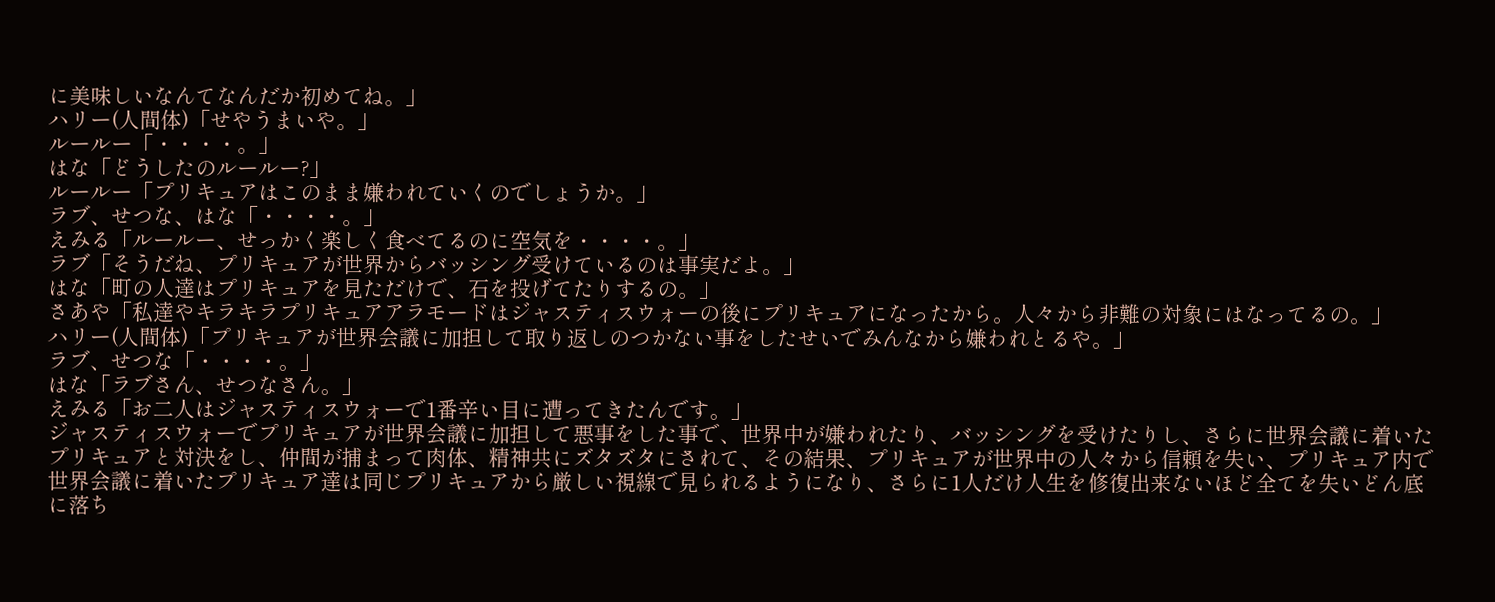に美味しいなんてなんだか初めてね。」
ハリー(人間体)「せやうまいや。」
ルールー「・・・・。」
はな「どうしたのルールー?」
ルールー「プリキュアはこのまま嫌われていくのでしょうか。」
ラブ、せつな、はな「・・・・。」
えみる「ルールー、せっかく楽しく食べてるのに空気を・・・・。」
ラブ「そうだね、プリキュアが世界からバッシング受けているのは事実だよ。」
はな「町の人達はプリキュアを見ただけで、石を投げてたりするの。」
さあや「私達やキラキラプリキュアアラモードはジャスティスウォーの後にプリキュアになったから。人々から非難の対象にはなってるの。」
ハリー(人間体)「プリキュアが世界会議に加担して取り返しのつかない事をしたせいでみんなから嫌われとるや。」
ラブ、せつな「・・・・。」
はな「ラブさん、せつなさん。」
えみる「お二人はジャスティスウォーで1番辛い目に遭ってきたんです。」
ジャスティスウォーでプリキュアが世界会議に加担して悪事をした事で、世界中が嫌われたり、バッシングを受けたりし、さらに世界会議に着いたプリキュアと対決をし、仲間が捕まって肉体、精神共にズタズタにされて、その結果、プリキュアが世界中の人々から信頼を失い、プリキュア内で世界会議に着いたプリキュア達は同じプリキュアから厳しい視線で見られるようになり、さらに1人だけ人生を修復出来ないほど全てを失いどん底に落ち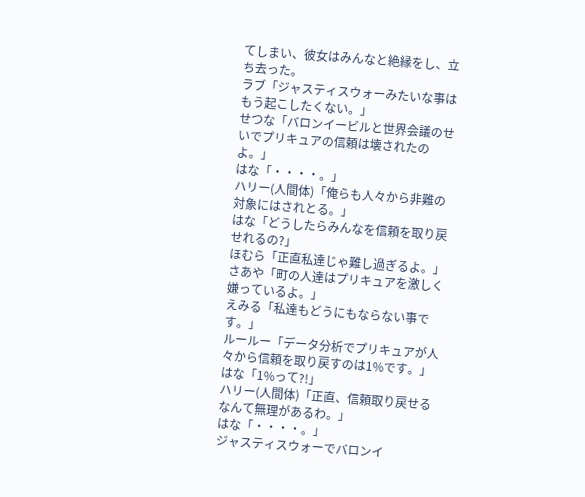てしまい、彼女はみんなと絶縁をし、立ち去った。
ラブ「ジャスティスウォーみたいな事はもう起こしたくない。」
せつな「バロンイービルと世界会議のせいでプリキュアの信頼は壊されたのよ。」
はな「・・・・。」
ハリー(人間体)「俺らも人々から非難の対象にはされとる。」
はな「どうしたらみんなを信頼を取り戻せれるの?」
ほむら「正直私達じゃ難し過ぎるよ。」
さあや「町の人達はプリキュアを激しく嫌っているよ。」
えみる「私達もどうにもならない事です。」
ルールー「データ分析でプリキュアが人々から信頼を取り戻すのは1%です。」
はな「1%って?!」
ハリー(人間体)「正直、信頼取り戻せるなんて無理があるわ。」
はな「・・・・。」
ジャスティスウォーでバロンイ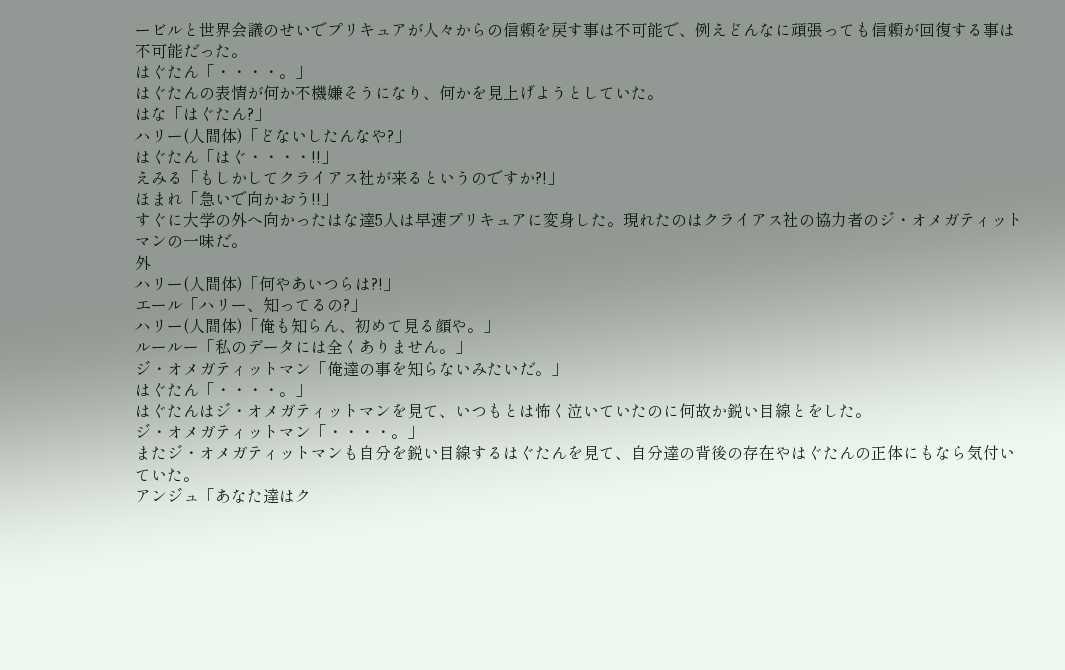ービルと世界会議のせいでプリキュアが人々からの信頼を戻す事は不可能で、例えどんなに頑張っても信頼が回復する事は不可能だった。
はぐたん「・・・・。」
はぐたんの表情が何か不機嫌そうになり、何かを見上げようとしていた。
はな「はぐたん?」
ハリー(人間体)「どないしたんなや?」
はぐたん「はぐ・・・・!!」
えみる「もしかしてクライアス社が来るというのですか?!」
ほまれ「急いで向かおう!!」
すぐに大学の外へ向かったはな達5人は早速プリキュアに変身した。現れたのはクライアス社の協力者のジ・オメガティットマンの一味だ。
外
ハリー(人間体)「何やあいつらは?!」
エール「ハリー、知ってるの?」
ハリー(人間体)「俺も知らん、初めて見る顔や。」
ルールー「私のデータには全くありません。」
ジ・オメガティットマン「俺達の事を知らないみたいだ。」
はぐたん「・・・・。」
はぐたんはジ・オメガティットマンを見て、いつもとは怖く泣いていたのに何故か鋭い目線とをした。
ジ・オメガティットマン「・・・・。」
またジ・オメガティットマンも自分を鋭い目線するはぐたんを見て、自分達の背後の存在やはぐたんの正体にもなら気付いていた。
アンジュ「あなた達はク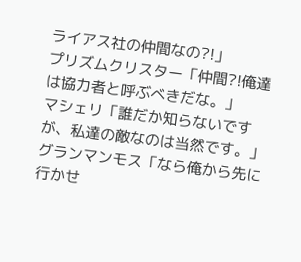ライアス社の仲間なの?!」
プリズムクリスター「仲間?!俺達は協力者と呼ぶべきだな。」
マシェリ「誰だか知らないですが、私達の敵なのは当然です。」
グランマンモス「なら俺から先に行かせ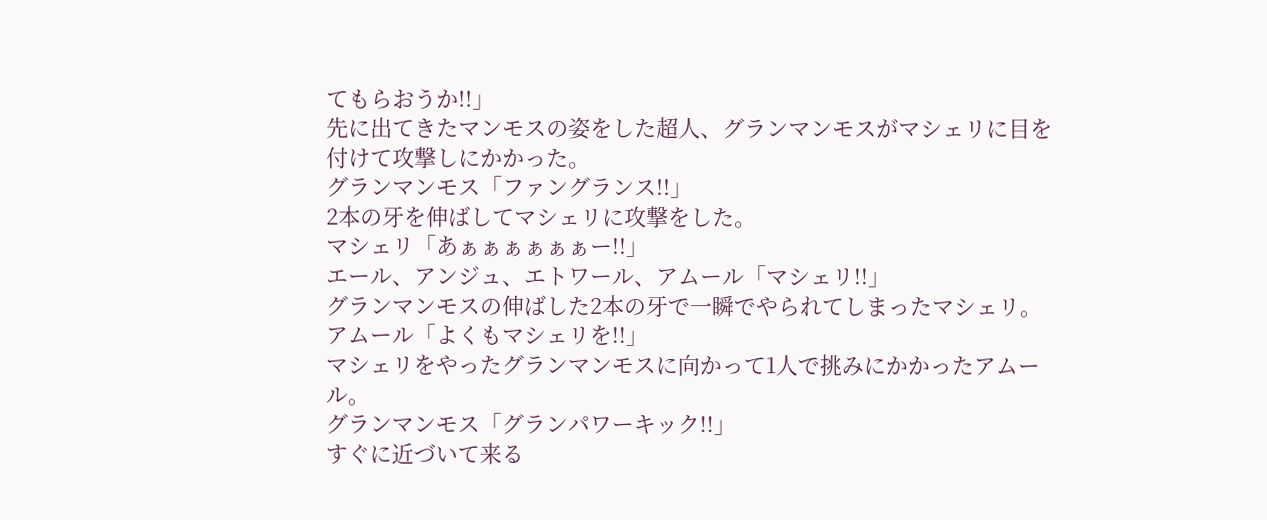てもらおうか!!」
先に出てきたマンモスの姿をした超人、グランマンモスがマシェリに目を付けて攻撃しにかかった。
グランマンモス「ファングランス!!」
2本の牙を伸ばしてマシェリに攻撃をした。
マシェリ「あぁぁぁぁぁぁー!!」
エール、アンジュ、エトワール、アムール「マシェリ!!」
グランマンモスの伸ばした2本の牙で一瞬でやられてしまったマシェリ。
アムール「よくもマシェリを!!」
マシェリをやったグランマンモスに向かって1人で挑みにかかったアムール。
グランマンモス「グランパワーキック!!」
すぐに近づいて来る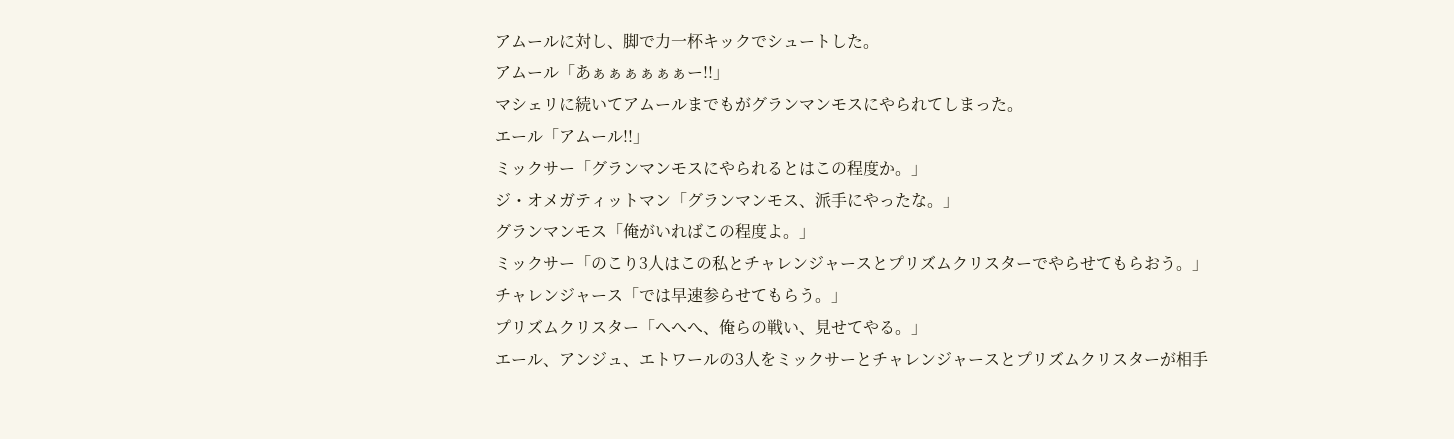アムールに対し、脚で力一杯キックでシュートした。
アムール「あぁぁぁぁぁぁー!!」
マシェリに続いてアムールまでもがグランマンモスにやられてしまった。
エール「アムール!!」
ミックサー「グランマンモスにやられるとはこの程度か。」
ジ・オメガティットマン「グランマンモス、派手にやったな。」
グランマンモス「俺がいればこの程度よ。」
ミックサー「のこり3人はこの私とチャレンジャースとプリズムクリスターでやらせてもらおう。」
チャレンジャース「では早速参らせてもらう。」
プリズムクリスター「へへへ、俺らの戦い、見せてやる。」
エール、アンジュ、エトワールの3人をミックサーとチャレンジャースとプリズムクリスターが相手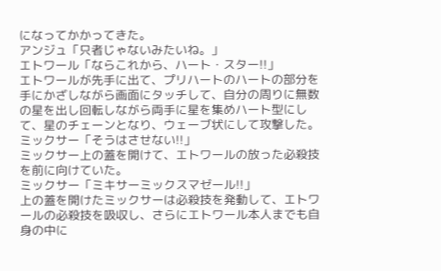になってかかってきた。
アンジュ「只者じゃないみたいね。」
エトワール「ならこれから、ハート・スター!!」
エトワールが先手に出て、プリハートのハートの部分を手にかざしながら画面にタッチして、自分の周りに無数の星を出し回転しながら両手に星を集めハート型にして、星のチェーンとなり、ウェーブ状にして攻撃した。
ミックサー「そうはさせない!!」
ミックサー上の蓋を開けて、エトワールの放った必殺技を前に向けていた。
ミックサー「ミキサーミックスマゼール!!」
上の蓋を開けたミックサーは必殺技を発動して、エトワールの必殺技を吸収し、さらにエトワール本人までも自身の中に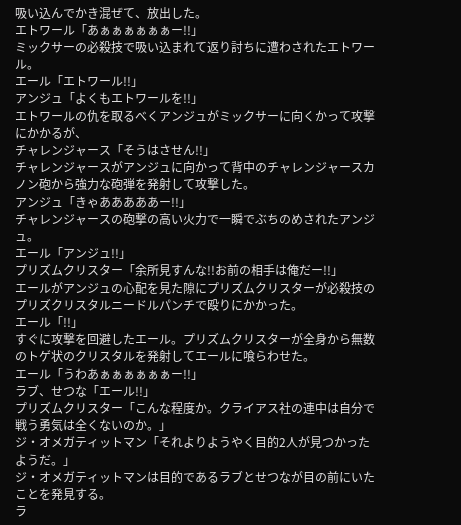吸い込んでかき混ぜて、放出した。
エトワール「あぁぁぁぁぁぁー!!」
ミックサーの必殺技で吸い込まれて返り討ちに遭わされたエトワール。
エール「エトワール!!」
アンジュ「よくもエトワールを!!」
エトワールの仇を取るべくアンジュがミックサーに向くかって攻撃にかかるが、
チャレンジャース「そうはさせん!!」
チャレンジャースがアンジュに向かって背中のチャレンジャースカノン砲から強力な砲弾を発射して攻撃した。
アンジュ「きゃあああああー!!」
チャレンジャースの砲撃の高い火力で一瞬でぶちのめされたアンジュ。
エール「アンジュ!!」
プリズムクリスター「余所見すんな!!お前の相手は俺だー!!」
エールがアンジュの心配を見た隙にプリズムクリスターが必殺技のプリズクリスタルニードルパンチで殴りにかかった。
エール「!!」
すぐに攻撃を回避したエール。プリズムクリスターが全身から無数のトゲ状のクリスタルを発射してエールに喰らわせた。
エール「うわあぁぁぁぁぁぁー!!」
ラブ、せつな「エール!!」
プリズムクリスター「こんな程度か。クライアス社の連中は自分で戦う勇気は全くないのか。」
ジ・オメガティットマン「それよりようやく目的2人が見つかったようだ。」
ジ・オメガティットマンは目的であるラブとせつなが目の前にいたことを発見する。
ラ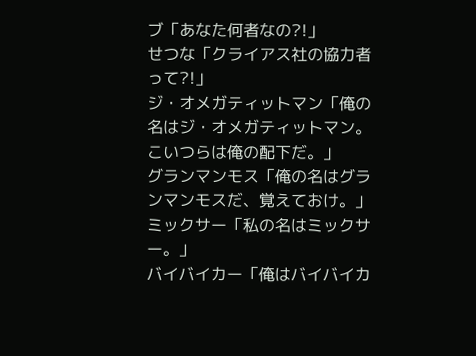ブ「あなた何者なの?!」
せつな「クライアス社の協力者って?!」
ジ・オメガティットマン「俺の名はジ・オメガティットマン。こいつらは俺の配下だ。」
グランマンモス「俺の名はグランマンモスだ、覚えておけ。」
ミックサー「私の名はミックサー。」
バイバイカー「俺はバイバイカ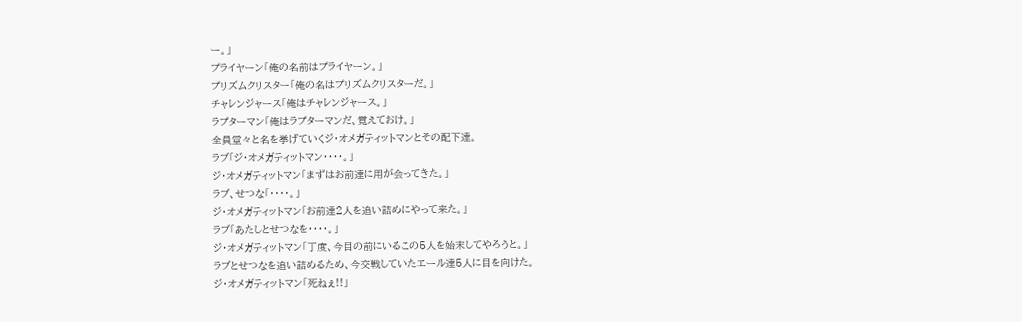ー。」
プライヤーン「俺の名前はプライヤーン。」
プリズムクリスター「俺の名はプリズムクリスターだ。」
チャレンジャース「俺はチャレンジャース。」
ラプターマン「俺はラプターマンだ、覚えておけ。」
全員堂々と名を挙げていくジ・オメガティットマンとその配下達。
ラブ「ジ・オメガティットマン・・・・。」
ジ・オメガティットマン「まずはお前達に用が会ってきた。」
ラブ、せつな「・・・・。」
ジ・オメガティットマン「お前達2人を追い詰めにやって来た。」
ラブ「あたしとせつなを・・・・。」
ジ・オメガティットマン「丁度、今目の前にいるこの5人を始末してやろうと。」
ラブとせつなを追い詰めるため、今交戦していたエール達5人に目を向けた。
ジ・オメガティットマン「死ねぇ!!」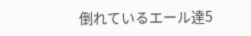倒れているエール達5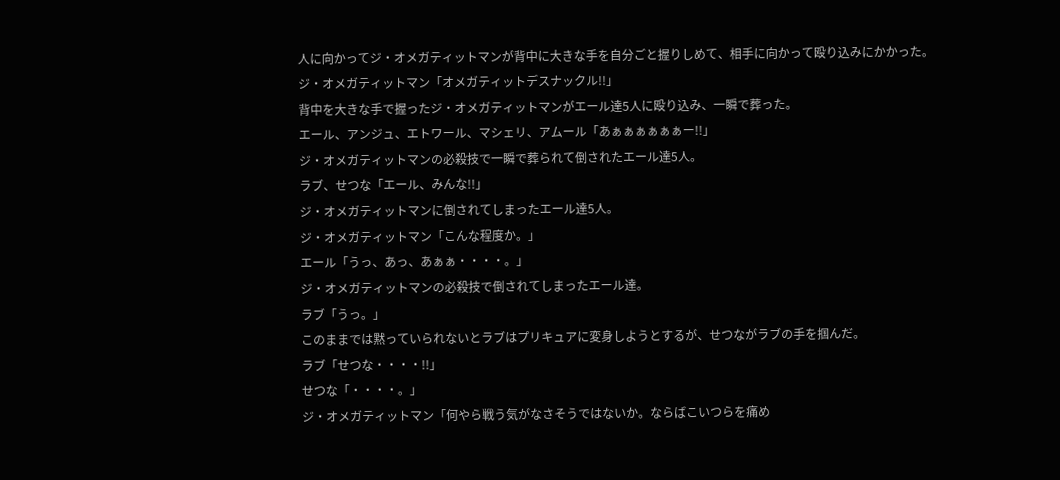人に向かってジ・オメガティットマンが背中に大きな手を自分ごと握りしめて、相手に向かって殴り込みにかかった。
ジ・オメガティットマン「オメガティットデスナックル!!」
背中を大きな手で握ったジ・オメガティットマンがエール達5人に殴り込み、一瞬で葬った。
エール、アンジュ、エトワール、マシェリ、アムール「あぁぁぁぁぁぁー!!」
ジ・オメガティットマンの必殺技で一瞬で葬られて倒されたエール達5人。
ラブ、せつな「エール、みんな!!」
ジ・オメガティットマンに倒されてしまったエール達5人。
ジ・オメガティットマン「こんな程度か。」
エール「うっ、あっ、あぁぁ・・・・。」
ジ・オメガティットマンの必殺技で倒されてしまったエール達。
ラブ「うっ。」
このままでは黙っていられないとラブはプリキュアに変身しようとするが、せつながラブの手を掴んだ。
ラブ「せつな・・・・!!」
せつな「・・・・。」
ジ・オメガティットマン「何やら戦う気がなさそうではないか。ならばこいつらを痛め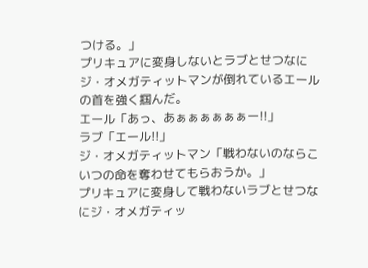つける。」
プリキュアに変身しないとラブとせつなにジ・オメガティットマンが倒れているエールの首を強く掴んだ。
エール「あっ、あぁぁぁぁぁぁー!!」
ラブ「エール!!」
ジ・オメガティットマン「戦わないのならこいつの命を奪わせてもらおうか。」
プリキュアに変身して戦わないラブとせつなにジ・オメガティッ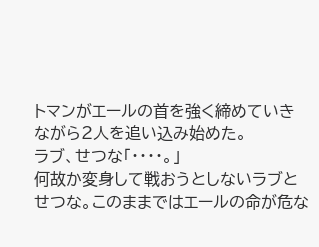トマンがエールの首を強く締めていきながら2人を追い込み始めた。
ラブ、せつな「・・・・。」
何故か変身して戦おうとしないラブとせつな。このままではエールの命が危な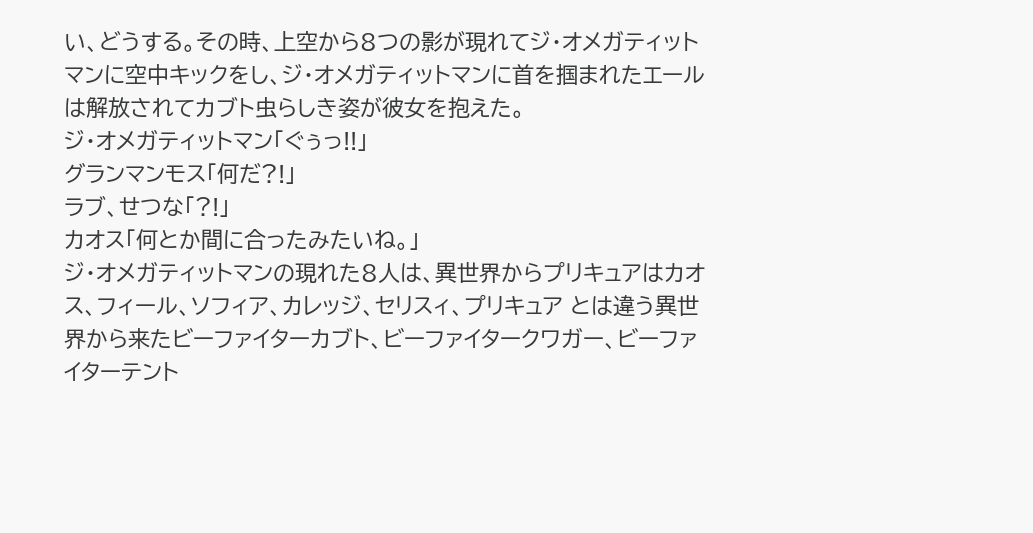い、どうする。その時、上空から8つの影が現れてジ・オメガティットマンに空中キックをし、ジ・オメガティットマンに首を掴まれたエールは解放されてカブト虫らしき姿が彼女を抱えた。
ジ・オメガティットマン「ぐぅっ!!」
グランマンモス「何だ?!」
ラブ、せつな「?!」
カオス「何とか間に合ったみたいね。」
ジ・オメガティットマンの現れた8人は、異世界からプリキュアはカオス、フィール、ソフィア、カレッジ、セリスィ、プリキュア とは違う異世界から来たビーファイターカブト、ビーファイタークワガー、ビーファイターテント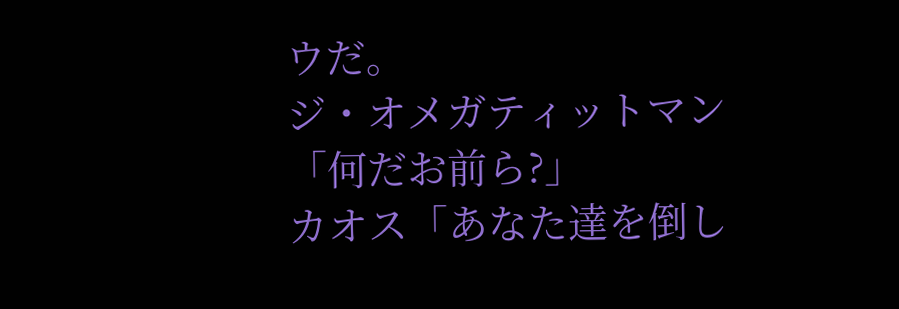ウだ。
ジ・オメガティットマン「何だお前ら?」
カオス「あなた達を倒し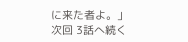に来た者よ。」
次回 3話へ続く